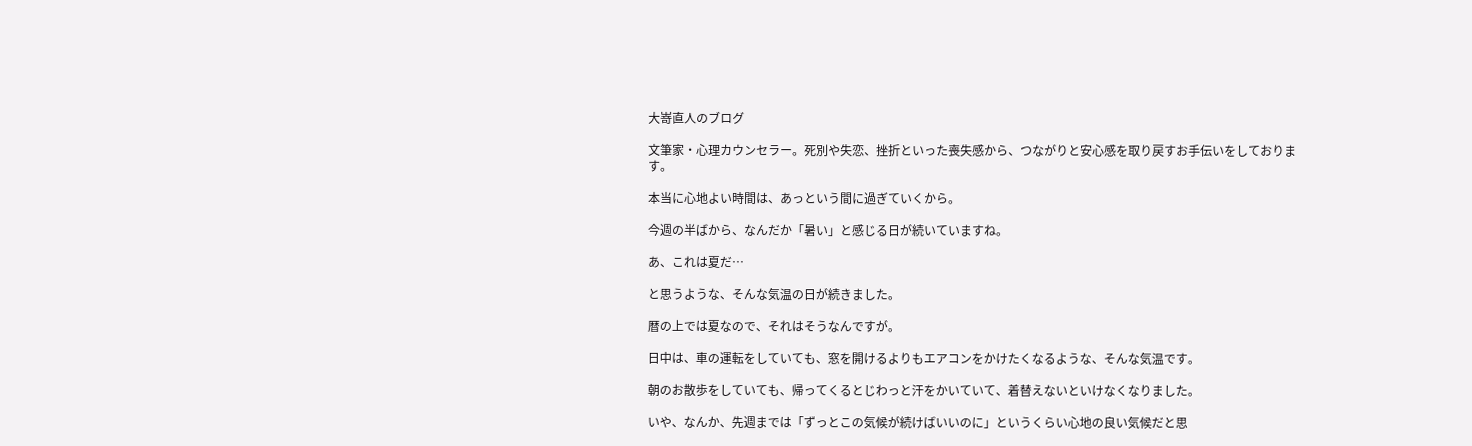大嵜直人のブログ

文筆家・心理カウンセラー。死別や失恋、挫折といった喪失感から、つながりと安心感を取り戻すお手伝いをしております。

本当に心地よい時間は、あっという間に過ぎていくから。

今週の半ばから、なんだか「暑い」と感じる日が続いていますね。

あ、これは夏だ…

と思うような、そんな気温の日が続きました。

暦の上では夏なので、それはそうなんですが。

日中は、車の運転をしていても、窓を開けるよりもエアコンをかけたくなるような、そんな気温です。

朝のお散歩をしていても、帰ってくるとじわっと汗をかいていて、着替えないといけなくなりました。

いや、なんか、先週までは「ずっとこの気候が続けばいいのに」というくらい心地の良い気候だと思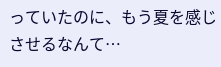っていたのに、もう夏を感じさせるなんて…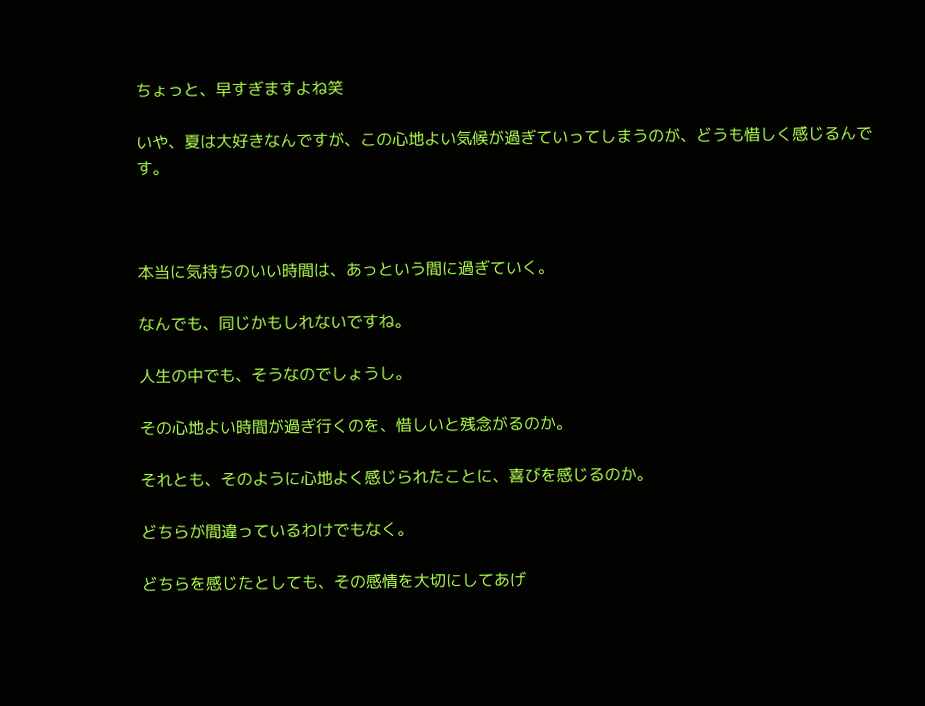ちょっと、早すぎますよね笑

いや、夏は大好きなんですが、この心地よい気候が過ぎていってしまうのが、どうも惜しく感じるんです。



本当に気持ちのいい時間は、あっという間に過ぎていく。

なんでも、同じかもしれないですね。

人生の中でも、そうなのでしょうし。

その心地よい時間が過ぎ行くのを、惜しいと残念がるのか。

それとも、そのように心地よく感じられたことに、喜びを感じるのか。

どちらが間違っているわけでもなく。

どちらを感じたとしても、その感情を大切にしてあげ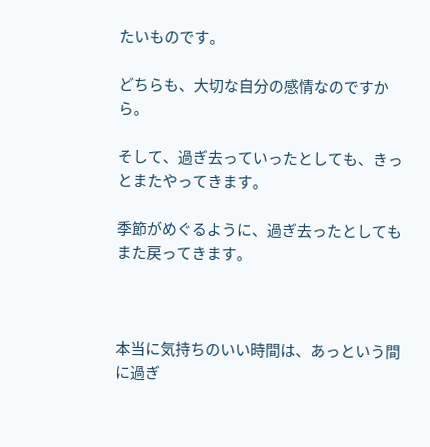たいものです。

どちらも、大切な自分の感情なのですから。

そして、過ぎ去っていったとしても、きっとまたやってきます。

季節がめぐるように、過ぎ去ったとしてもまた戻ってきます。



本当に気持ちのいい時間は、あっという間に過ぎ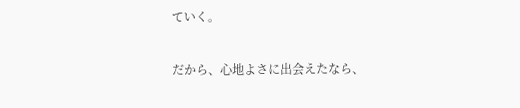ていく。

だから、心地よさに出会えたなら、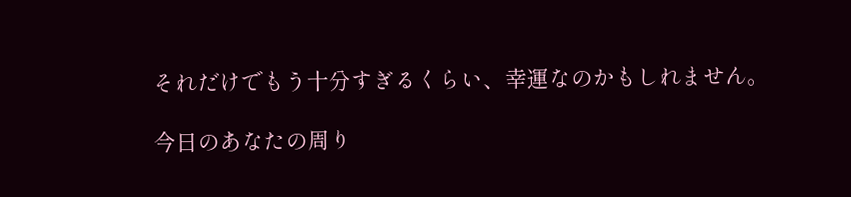それだけでもう十分すぎるくらい、幸運なのかもしれません。

今日のあなたの周り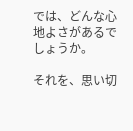では、どんな心地よさがあるでしょうか。

それを、思い切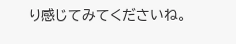り感じてみてくださいね。